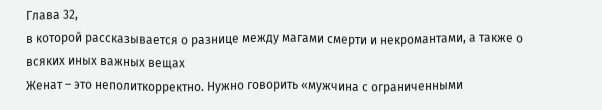Глава 32,
в которой рассказывается о разнице между магами смерти и некромантами, а также о всяких иных важных вещах
Женат – это неполиткорректно. Нужно говорить «мужчина с ограниченными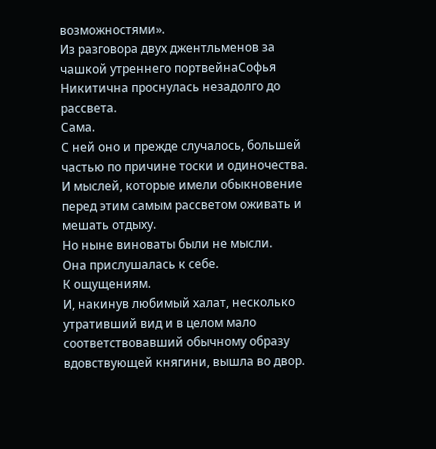возможностями».
Из разговора двух джентльменов за чашкой утреннего портвейнаСофья Никитична проснулась незадолго до рассвета.
Сама.
С ней оно и прежде случалось, большей частью по причине тоски и одиночества. И мыслей, которые имели обыкновение перед этим самым рассветом оживать и мешать отдыху.
Но ныне виноваты были не мысли.
Она прислушалась к себе.
К ощущениям.
И, накинув любимый халат, несколько утративший вид и в целом мало соответствовавший обычному образу вдовствующей княгини, вышла во двор.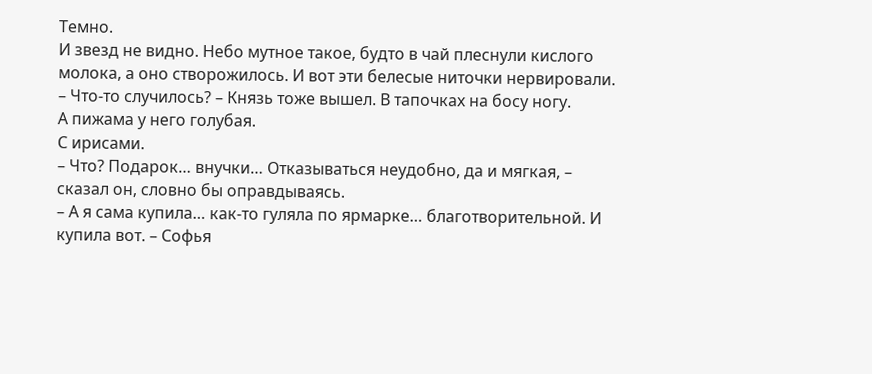Темно.
И звезд не видно. Небо мутное такое, будто в чай плеснули кислого молока, а оно створожилось. И вот эти белесые ниточки нервировали.
– Что-то случилось? – Князь тоже вышел. В тапочках на босу ногу.
А пижама у него голубая.
С ирисами.
– Что? Подарок… внучки… Отказываться неудобно, да и мягкая, – сказал он, словно бы оправдываясь.
– А я сама купила… как-то гуляла по ярмарке… благотворительной. И купила вот. – Софья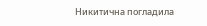Никитична погладила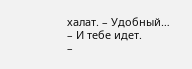халат. – Удобный…
– И тебе идет.
–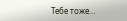Тебе тоже…